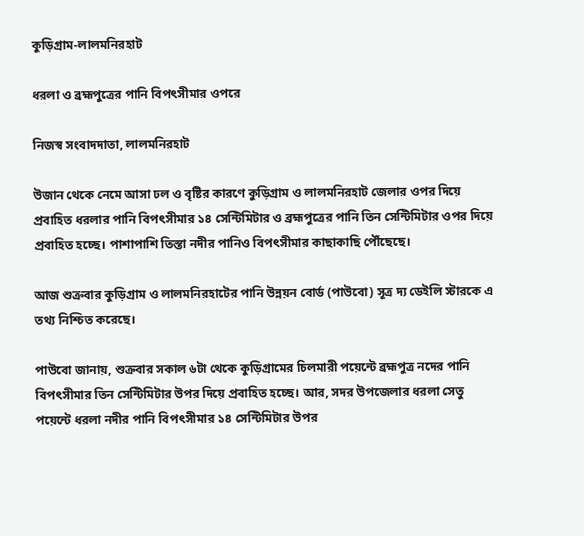কুড়িগ্রাম-লালমনিরহাট

ধরলা ও ব্রহ্মপুত্রের পানি বিপৎসীমার ওপরে

নিজস্ব সংবাদদাতা, লালমনিরহাট

উজান থেকে নেমে আসা ঢল ও বৃষ্টির কারণে কুড়িগ্রাম ও লালমনিরহাট জেলার ওপর দিয়ে প্রবাহিত ধরলার পানি বিপৎসীমার ১৪ সেন্টিমিটার ও ব্রহ্মপুত্রের পানি তিন সেন্টিমিটার ওপর দিয়ে প্রবাহিত হচ্ছে। পাশাপাশি তিস্তা নদীর পানিও বিপৎসীমার কাছাকাছি পৌঁছেছে।

আজ শুক্রবার কুড়িগ্রাম ও লালমনিরহাটের পানি উন্নয়ন বোর্ড (পাউবো) সূত্র দ্য ডেইলি স্টারকে এ তথ্য নিশ্চিত করেছে।

পাউবো জানায়, শুক্রবার সকাল ৬টা থেকে কুড়িগ্রামের চিলমারী পয়েন্টে ব্রহ্মপুত্র নদের পানি বিপৎসীমার তিন সেন্টিমিটার উপর দিয়ে প্রবাহিত হচ্ছে। আর, সদর উপজেলার ধরলা সেতু পয়েন্টে ধরলা নদীর পানি বিপৎসীমার ১৪ সেন্টিমিটার উপর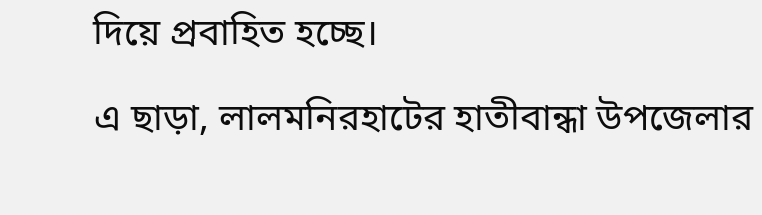দিয়ে প্রবাহিত হচ্ছে।

এ ছাড়া, লালমনিরহাটের হাতীবান্ধা উপজেলার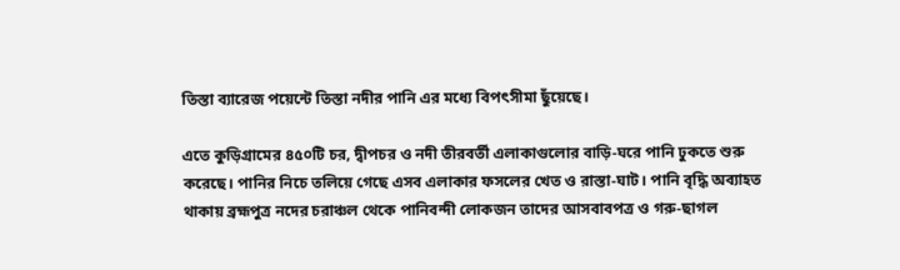তিস্তা ব্যারেজ পয়েন্টে তিস্তা নদীর পানি এর মধ্যে বিপৎসীমা ছুঁয়েছে।

এতে কুড়িগ্রামের ৪৫০টি চর, দ্বীপচর ও নদী তীরবর্তী এলাকাগুলোর বাড়ি-ঘরে পানি ঢুকতে শুরু করেছে। পানির নিচে তলিয়ে গেছে এসব এলাকার ফসলের খেত ও রাস্তা-ঘাট। পানি বৃদ্ধি অব্যাহত থাকায় ব্রহ্মপুত্র নদের চরাঞ্চল থেকে পানিবন্দী লোকজন তাদের আসবাবপত্র ও গরু-ছাগল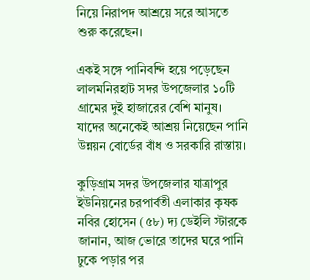নিয়ে নিরাপদ আশ্রয়ে সরে আসতে শুরু করেছেন।

একই সঙ্গে পানিবন্দি হয়ে পড়েছেন লালমনিরহাট সদর উপজেলার ১০টি গ্রামের দুই হাজারের বেশি মানুষ। যাদের অনেকেই আশ্রয় নিয়েছেন পানি উন্নয়ন বোর্ডের বাঁধ ও সরকারি রাস্তায়।

কুড়িগ্রাম সদর উপজেলার যাত্রাপুর ইউনিয়নের চরপার্বতী এলাকার কৃষক নবির হোসেন (৫৮) দ্য ডেইলি স্টারকে জানান, আজ ভোরে তাদের ঘরে পানি ঢুকে পড়ার পর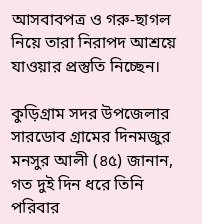আসবাবপত্র ও গরু-ছাগল নিয়ে তারা নিরাপদ আশ্রয়ে যাওয়ার প্রস্তুতি নিচ্ছেন।

কুড়িগ্রাম সদর উপজেলার সারডোব গ্রামের দিনমজুর মনসুর আলী (৪৫) জানান, গত দুই দিন ধরে তিনি পরিবার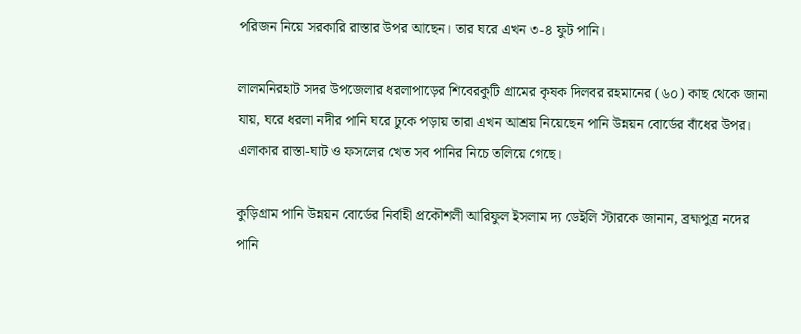পরিজন নিয়ে সরকারি রাস্তার উপর আছেন। তার ঘরে এখন ৩-৪ ফুট পানি।

লালমনিরহাট সদর উপজেলার ধরলাপাড়ের শিবেরকুটি গ্রামের কৃষক দিলবর রহমানের (৬০) কাছ থেকে জানা যায়, ঘরে ধরলা নদীর পানি ঘরে ঢুকে পড়ায় তারা এখন আশ্রয় নিয়েছেন পানি উন্নয়ন বোর্ডের বাঁধের উপর। এলাকার রাস্তা-ঘাট ও ফসলের খেত সব পানির নিচে তলিয়ে গেছে।

কুড়িগ্রাম পানি উন্নয়ন বোর্ডের নির্বাহী প্রকৌশলী আরিফুল ইসলাম দ্য ডেইলি স্টারকে জানান, ব্রহ্মপুত্র নদের পানি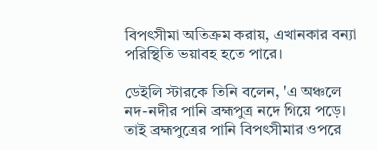বিপৎসীমা অতিক্রম করায়, এখানকার বন্যা পরিস্থিতি ভয়াবহ হতে পারে।

ডেইলি স্টারকে তিনি বলেন, 'এ অঞ্চলে নদ-নদীর পানি ব্রহ্মপুত্র নদে গিয়ে পড়ে। তাই ব্রহ্মপুত্রের পানি বিপৎসীমার ওপরে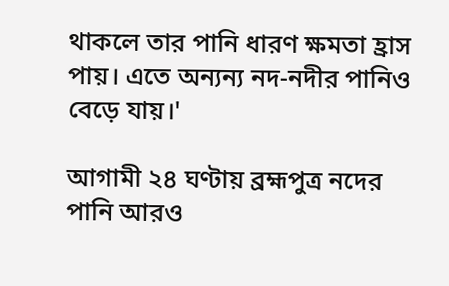থাকলে তার পানি ধারণ ক্ষমতা হ্রাস পায়। এতে অন্যন্য নদ-নদীর পানিও বেড়ে যায়।'

আগামী ২৪ ঘণ্টায় ব্রহ্মপুত্র নদের পানি আরও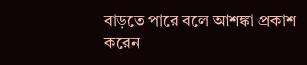বাড়তে পারে বলে আশঙ্কা প্রকাশ করেন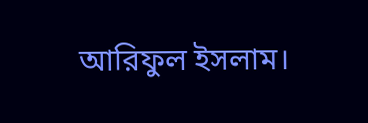আরিফুল ইসলাম।